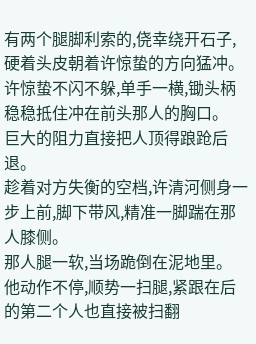有两个腿脚利索的,侥幸绕开石子,硬着头皮朝着许惊蛰的方向猛冲。
许惊蛰不闪不躲,单手一横,锄头柄稳稳抵住冲在前头那人的胸口。
巨大的阻力直接把人顶得踉跄后退。
趁着对方失衡的空档,许清河侧身一步上前,脚下带风,精准一脚踹在那人膝侧。
那人腿一软,当场跪倒在泥地里。
他动作不停,顺势一扫腿,紧跟在后的第二个人也直接被扫翻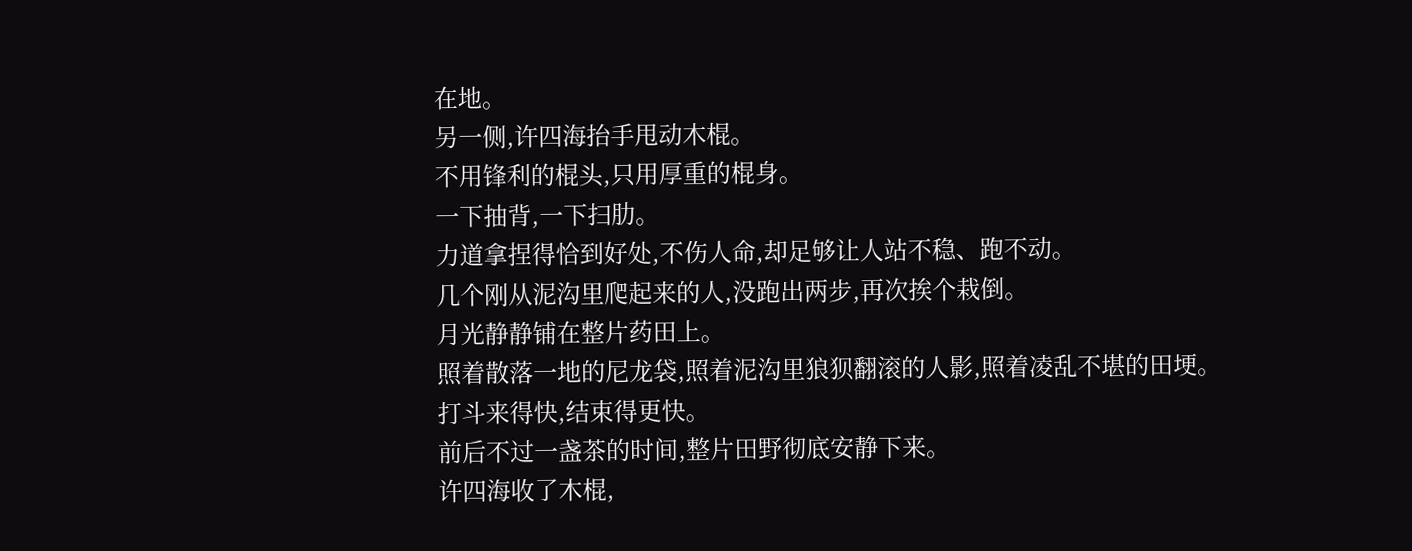在地。
另一侧,许四海抬手甩动木棍。
不用锋利的棍头,只用厚重的棍身。
一下抽背,一下扫肋。
力道拿捏得恰到好处,不伤人命,却足够让人站不稳、跑不动。
几个刚从泥沟里爬起来的人,没跑出两步,再次挨个栽倒。
月光静静铺在整片药田上。
照着散落一地的尼龙袋,照着泥沟里狼狈翻滚的人影,照着凌乱不堪的田埂。
打斗来得快,结束得更快。
前后不过一盏茶的时间,整片田野彻底安静下来。
许四海收了木棍,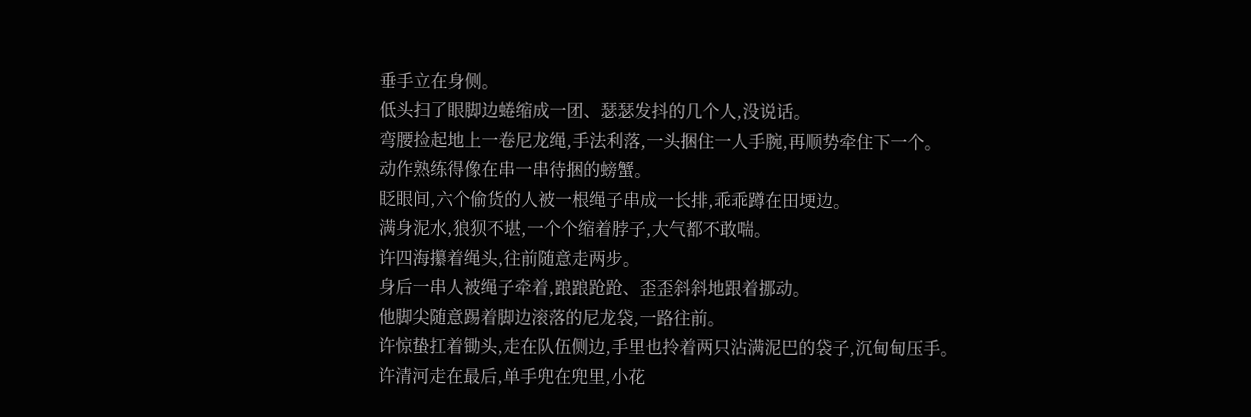垂手立在身侧。
低头扫了眼脚边蜷缩成一团、瑟瑟发抖的几个人,没说话。
弯腰捡起地上一卷尼龙绳,手法利落,一头捆住一人手腕,再顺势牵住下一个。
动作熟练得像在串一串待捆的螃蟹。
眨眼间,六个偷货的人被一根绳子串成一长排,乖乖蹲在田埂边。
满身泥水,狼狈不堪,一个个缩着脖子,大气都不敢喘。
许四海攥着绳头,往前随意走两步。
身后一串人被绳子牵着,踉踉跄跄、歪歪斜斜地跟着挪动。
他脚尖随意踢着脚边滚落的尼龙袋,一路往前。
许惊蛰扛着锄头,走在队伍侧边,手里也拎着两只沾满泥巴的袋子,沉甸甸压手。
许清河走在最后,单手兜在兜里,小花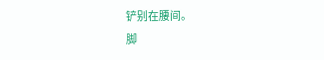铲别在腰间。
脚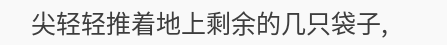尖轻轻推着地上剩余的几只袋子,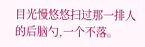目光慢悠悠扫过那一排人的后脑勺,一个不落。